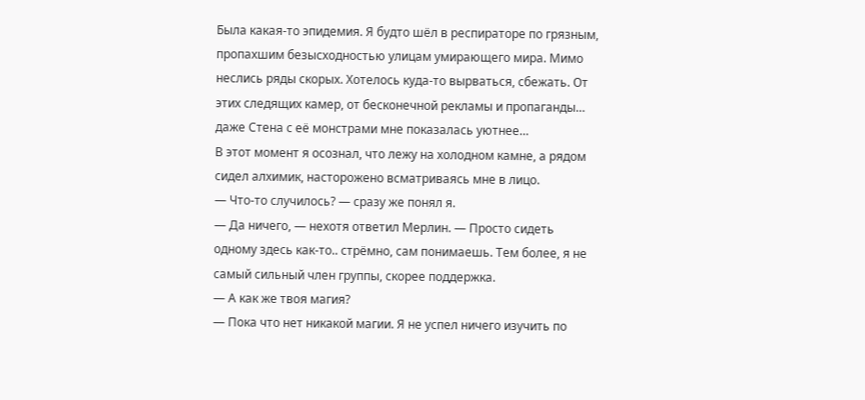Была какая-то эпидемия. Я будто шёл в респираторе по грязным, пропахшим безысходностью улицам умирающего мира. Мимо неслись ряды скорых. Хотелось куда-то вырваться, сбежать. От этих следящих камер, от бесконечной рекламы и пропаганды… даже Стена с её монстрами мне показалась уютнее…
В этот момент я осознал, что лежу на холодном камне, а рядом сидел алхимик, насторожено всматриваясь мне в лицо.
— Что-то случилось? — сразу же понял я.
— Да ничего, — нехотя ответил Мерлин. — Просто сидеть одному здесь как-то.. стрёмно, сам понимаешь. Тем более, я не самый сильный член группы, скорее поддержка.
— А как же твоя магия?
— Пока что нет никакой магии. Я не успел ничего изучить по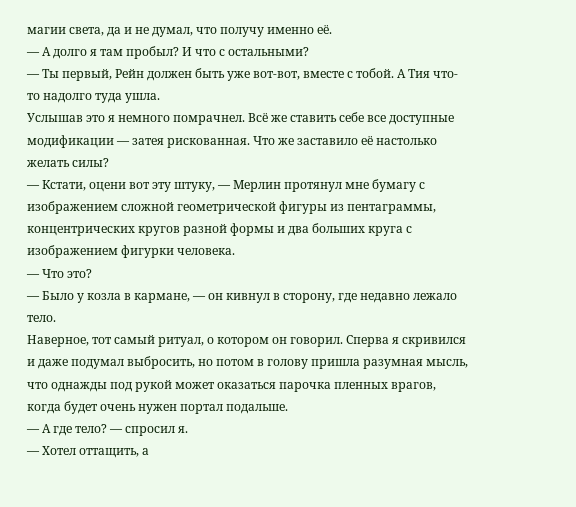магии света, да и не думал, что получу именно её.
— А долго я там пробыл? И что с остальными?
— Ты первый, Рейн должен быть уже вот-вот, вместе с тобой. А Тия что-то надолго туда ушла.
Услышав это я немного помрачнел. Всё же ставить себе все доступные модификации — затея рискованная. Что же заставило её настолько желать силы?
— Кстати, оцени вот эту штуку, — Мерлин протянул мне бумагу с изображением сложной геометрической фигуры из пентаграммы, концентрических кругов разной формы и два больших круга с изображением фигурки человека.
— Что это?
— Было у козла в кармане, — он кивнул в сторону, где недавно лежало тело.
Наверное, тот самый ритуал, о котором он говорил. Сперва я скривился и даже подумал выбросить, но потом в голову пришла разумная мысль, что однажды под рукой может оказаться парочка пленных врагов, когда будет очень нужен портал подальше.
— А где тело? — спросил я.
— Хотел оттащить, а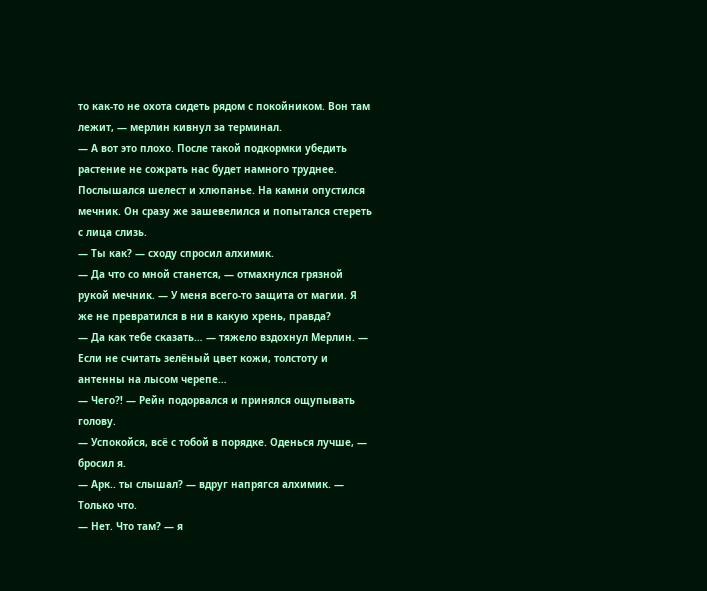то как-то не охота сидеть рядом с покойником. Вон там лежит, — мерлин кивнул за терминал.
— А вот это плохо. После такой подкормки убедить растение не сожрать нас будет намного труднее.
Послышался шелест и хлюпанье. На камни опустился мечник. Он сразу же зашевелился и попытался стереть с лица слизь.
— Ты как? — сходу спросил алхимик.
— Да что со мной станется, — отмахнулся грязной рукой мечник. — У меня всего-то защита от магии. Я же не превратился в ни в какую хрень, правда?
— Да как тебе сказать… — тяжело вздохнул Мерлин. — Если не считать зелёный цвет кожи, толстоту и антенны на лысом черепе…
— Чего?! — Рейн подорвался и принялся ощупывать голову.
— Успокойся, всё с тобой в порядке. Оденься лучше, — бросил я.
— Арк.. ты слышал? — вдруг напрягся алхимик. — Только что.
— Нет. Что там? — я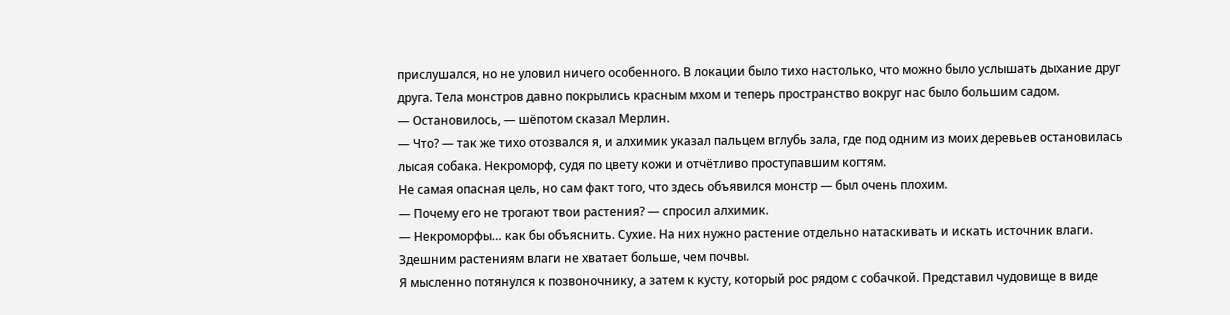прислушался, но не уловил ничего особенного. В локации было тихо настолько, что можно было услышать дыхание друг друга. Тела монстров давно покрылись красным мхом и теперь пространство вокруг нас было большим садом.
— Остановилось, — шёпотом сказал Мерлин.
— Что? — так же тихо отозвался я, и алхимик указал пальцем вглубь зала, где под одним из моих деревьев остановилась лысая собака. Некроморф, судя по цвету кожи и отчётливо проступавшим когтям.
Не самая опасная цель, но сам факт того, что здесь объявился монстр — был очень плохим.
— Почему его не трогают твои растения? — спросил алхимик.
— Некроморфы… как бы объяснить. Сухие. На них нужно растение отдельно натаскивать и искать источник влаги. Здешним растениям влаги не хватает больше, чем почвы.
Я мысленно потянулся к позвоночнику, а затем к кусту, который рос рядом с собачкой. Представил чудовище в виде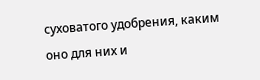суховатого удобрения, каким оно для них и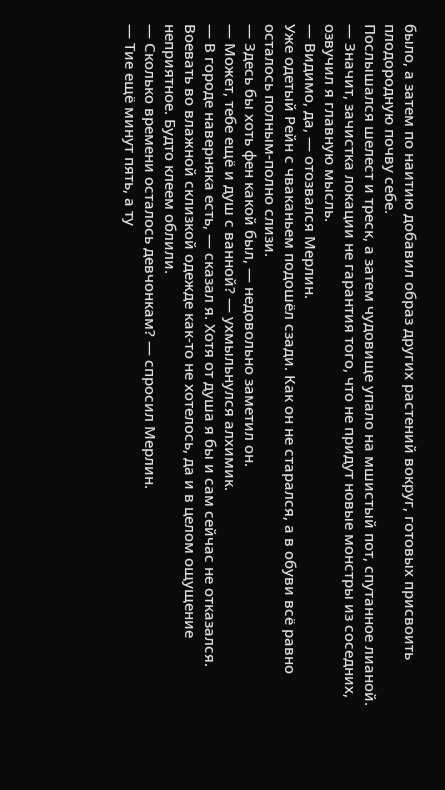было, а затем по наитию добавил образ других растений вокруг, готовых присвоить плодородную почву себе.
Послышался шелест и треск, а затем чудовище упало на мшистый пот, спутанное лианой.
— Значит, зачистка локации не гарантия того, что не придут новые монстры из соседних, озвучил я главную мысль.
— Видимо, да, — отозвался Мерлин.
Уже одетый Рейн с чваканьем подошёл сзади. Как он не старался, а в обуви всё равно осталось полным-полно слизи.
— Здесь бы хоть фен какой был, — недовольно заметил он.
— Может, тебе ещё и душ с ванной? — ухмыльнулся алхимик.
— В городе наверняка есть, — сказал я. Хотя от душа я бы и сам сейчас не отказался. Воевать во влажной склизкой одежде как-то не хотелось, да и в целом ощущение неприятное. Будто клеем облили.
— Сколько времени осталось девчонкам? — спросил Мерлин.
— Тие ещё минут пять, а ту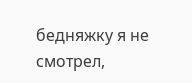бедняжку я не смотрел,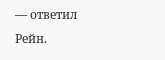— ответил Рейн.